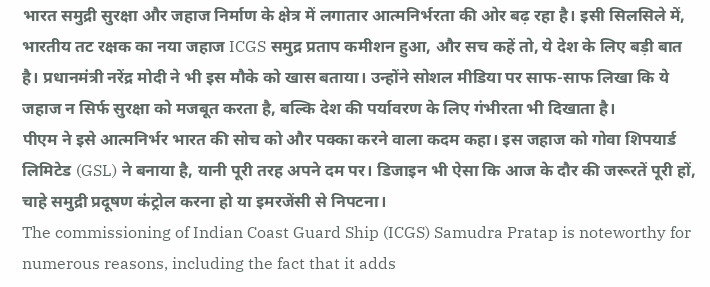भारत समुद्री सुरक्षा और जहाज निर्माण के क्षेत्र में लगातार आत्मनिर्भरता की ओर बढ़ रहा है। इसी सिलसिले में, भारतीय तट रक्षक का नया जहाज ICGS समुद्र प्रताप कमीशन हुआ, और सच कहें तो, ये देश के लिए बड़ी बात है। प्रधानमंत्री नरेंद्र मोदी ने भी इस मौके को खास बताया। उन्होंने सोशल मीडिया पर साफ-साफ लिखा कि ये जहाज न सिर्फ सुरक्षा को मजबूत करता है, बल्कि देश की पर्यावरण के लिए गंभीरता भी दिखाता है।
पीएम ने इसे आत्मनिर्भर भारत की सोच को और पक्का करने वाला कदम कहा। इस जहाज को गोवा शिपयार्ड लिमिटेड (GSL) ने बनाया है, यानी पूरी तरह अपने दम पर। डिजाइन भी ऐसा कि आज के दौर की जरूरतें पूरी हों, चाहे समुद्री प्रदूषण कंट्रोल करना हो या इमरजेंसी से निपटना।
The commissioning of Indian Coast Guard Ship (ICGS) Samudra Pratap is noteworthy for numerous reasons, including the fact that it adds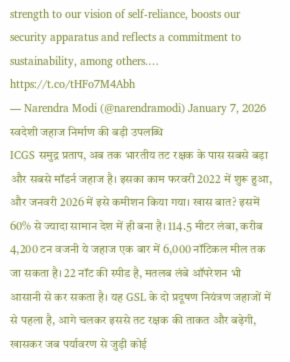strength to our vision of self-reliance, boosts our security apparatus and reflects a commitment to sustainability, among others.… https://t.co/tHFo7M4Abh
— Narendra Modi (@narendramodi) January 7, 2026
स्वदेशी जहाज निर्माण की बड़ी उपलब्धि
ICGS समुद्र प्रताप, अब तक भारतीय तट रक्षक के पास सबसे बड़ा और सबसे मॉडर्न जहाज है। इसका काम फरवरी 2022 में शुरू हुआ, और जनवरी 2026 में इसे कमीशन किया गया। खास बात? इसमें 60% से ज्यादा सामान देश में ही बना है। 114.5 मीटर लंबा, करीब 4,200 टन वजनी ये जहाज एक बार में 6,000 नॉटिकल मील तक जा सकता है। 22 नॉट की स्पीड है, मतलब लंबे ऑपरेशन भी आसानी से कर सकता है। यह GSL के दो प्रदूषण नियंत्रण जहाजों में से पहला है, आगे चलकर इससे तट रक्षक की ताकत और बढ़ेगी, खासकर जब पर्यावरण से जुड़ी कोई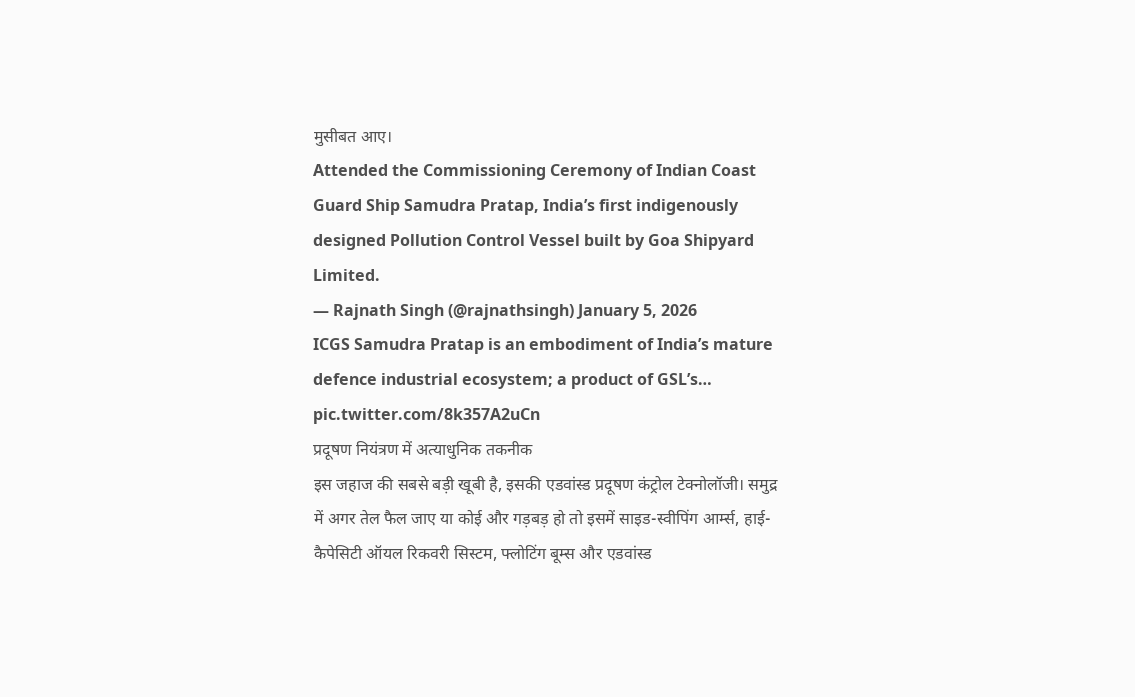मुसीबत आए।
Attended the Commissioning Ceremony of Indian Coast Guard Ship Samudra Pratap, India’s first indigenously designed Pollution Control Vessel built by Goa Shipyard Limited.
— Rajnath Singh (@rajnathsingh) January 5, 2026
ICGS Samudra Pratap is an embodiment of India’s mature defence industrial ecosystem; a product of GSL’s… pic.twitter.com/8k357A2uCn
प्रदूषण नियंत्रण में अत्याधुनिक तकनीक
इस जहाज की सबसे बड़ी खूबी है, इसकी एडवांस्ड प्रदूषण कंट्रोल टेक्नोलॉजी। समुद्र में अगर तेल फैल जाए या कोई और गड़बड़ हो तो इसमें साइड-स्वीपिंग आर्म्स, हाई-कैपेसिटी ऑयल रिकवरी सिस्टम, फ्लोटिंग बूम्स और एडवांस्ड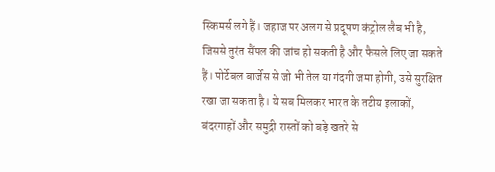स्किमर्स लगे हैं। जहाज पर अलग से प्रदूषण कंट्रोल लैब भी है, जिससे तुरंत सैंपल की जांच हो सकती है और फैसले लिए जा सकते हैं। पोर्टेबल बार्जेस से जो भी तेल या गंदगी जमा होगी, उसे सुरक्षित रखा जा सकता है। ये सब मिलकर भारत के तटीय इलाकों, बंदरगाहों और समुद्री रास्तों को बड़े खतरे से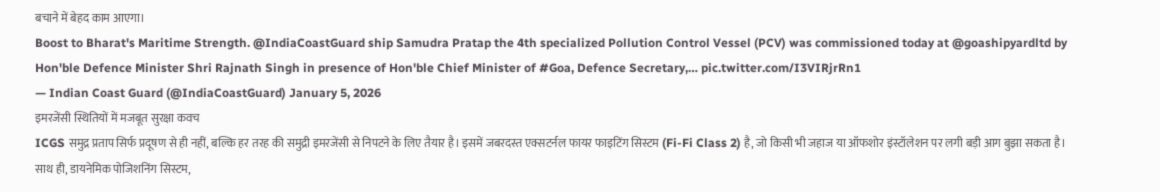बचाने में बेहद काम आएगा।
Boost to Bharat's Maritime Strength. @IndiaCoastGuard ship Samudra Pratap the 4th specialized Pollution Control Vessel (PCV) was commissioned today at @goashipyardltd by Hon'ble Defence Minister Shri Rajnath Singh in presence of Hon'ble Chief Minister of #Goa, Defence Secretary,… pic.twitter.com/I3VIRjrRn1
— Indian Coast Guard (@IndiaCoastGuard) January 5, 2026
इमरजेंसी स्थितियों में मजबूत सुरक्षा कवच
ICGS समुद्र प्रताप सिर्फ प्रदूषण से ही नहीं, बल्कि हर तरह की समुद्री इमरजेंसी से निपटने के लिए तैयार है। इसमें जबरदस्त एक्सटर्नल फायर फाइटिंग सिस्टम (Fi-Fi Class 2) है, जो किसी भी जहाज या ऑफशोर इंस्टॉलेशन पर लगी बड़ी आग बुझा सकता है। साथ ही, डायनेमिक पोजिशनिंग सिस्टम,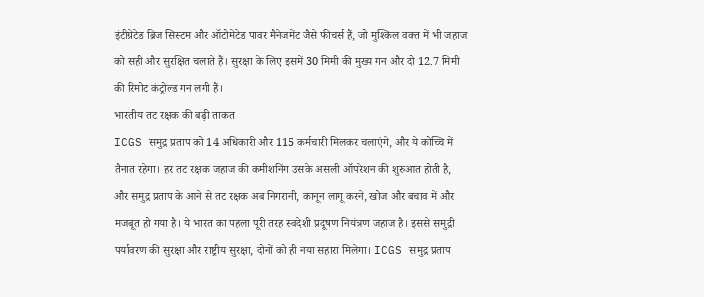इंटीग्रेटेड ब्रिज सिस्टम और ऑटोमेटेड पावर मैनेजमेंट जैसे फीचर्स हैं, जो मुश्किल वक्त में भी जहाज को सही और सुरक्षित चलाते हैं। सुरक्षा के लिए इसमें 30 मिमी की मुख्य गन और दो 12.7 मिमी की रिमोट कंट्रोल्ड गन लगी हैं।
भारतीय तट रक्षक की बढ़ी ताकत
ICGS समुद्र प्रताप को 14 अधिकारी और 115 कर्मचारी मिलकर चलाएंगे, और ये कोच्चि में तैनात रहेगा। हर तट रक्षक जहाज की कमीशनिंग उसके असली ऑपरेशन की शुरुआत होती है, और समुद्र प्रताप के आने से तट रक्षक अब निगरानी, कानून लागू करने, खोज और बचाव में और मजबूत हो गया है। ये भारत का पहला पूरी तरह स्वदेशी प्रदूषण नियंत्रण जहाज है। इससे समुद्री पर्यावरण की सुरक्षा और राष्ट्रीय सुरक्षा, दोनों को ही नया सहारा मिलेगा। ICGS समुद्र प्रताप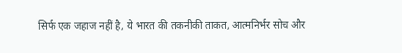सिर्फ एक जहाज नहीं है, ये भारत की तकनीकी ताकत, आत्मनिर्भर सोच और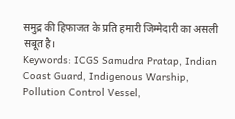समुद्र की हिफाजत के प्रति हमारी जिम्मेदारी का असली सबूत है।
Keywords: ICGS Samudra Pratap, Indian Coast Guard, Indigenous Warship, Pollution Control Vessel,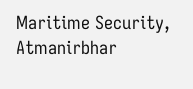Maritime Security, Atmanirbhar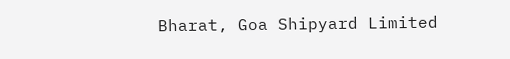Bharat, Goa Shipyard Limited